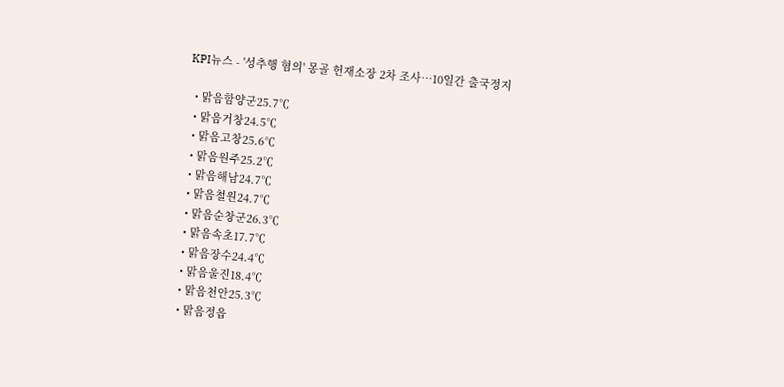KPI뉴스 - '성추행 혐의' 몽골 헌재소장 2차 조사…10일간 출국정지

  • 맑음함양군25.7℃
  • 맑음거창24.5℃
  • 맑음고창25.6℃
  • 맑음원주25.2℃
  • 맑음해남24.7℃
  • 맑음철원24.7℃
  • 맑음순창군26.3℃
  • 맑음속초17.7℃
  • 맑음장수24.4℃
  • 맑음울진18.4℃
  • 맑음천안25.3℃
  • 맑음정읍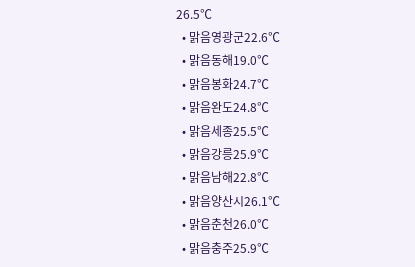26.5℃
  • 맑음영광군22.6℃
  • 맑음동해19.0℃
  • 맑음봉화24.7℃
  • 맑음완도24.8℃
  • 맑음세종25.5℃
  • 맑음강릉25.9℃
  • 맑음남해22.8℃
  • 맑음양산시26.1℃
  • 맑음춘천26.0℃
  • 맑음충주25.9℃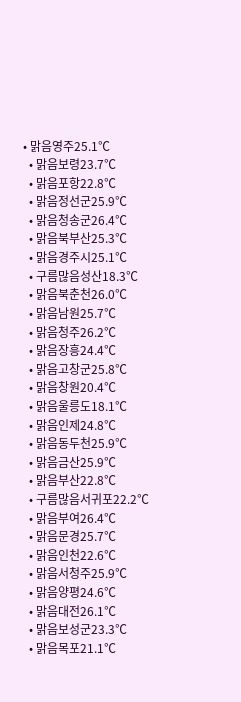• 맑음영주25.1℃
  • 맑음보령23.7℃
  • 맑음포항22.8℃
  • 맑음정선군25.9℃
  • 맑음청송군26.4℃
  • 맑음북부산25.3℃
  • 맑음경주시25.1℃
  • 구름많음성산18.3℃
  • 맑음북춘천26.0℃
  • 맑음남원25.7℃
  • 맑음청주26.2℃
  • 맑음장흥24.4℃
  • 맑음고창군25.8℃
  • 맑음창원20.4℃
  • 맑음울릉도18.1℃
  • 맑음인제24.8℃
  • 맑음동두천25.9℃
  • 맑음금산25.9℃
  • 맑음부산22.8℃
  • 구름많음서귀포22.2℃
  • 맑음부여26.4℃
  • 맑음문경25.7℃
  • 맑음인천22.6℃
  • 맑음서청주25.9℃
  • 맑음양평24.6℃
  • 맑음대전26.1℃
  • 맑음보성군23.3℃
  • 맑음목포21.1℃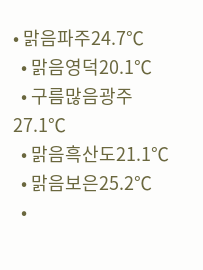• 맑음파주24.7℃
  • 맑음영덕20.1℃
  • 구름많음광주27.1℃
  • 맑음흑산도21.1℃
  • 맑음보은25.2℃
  •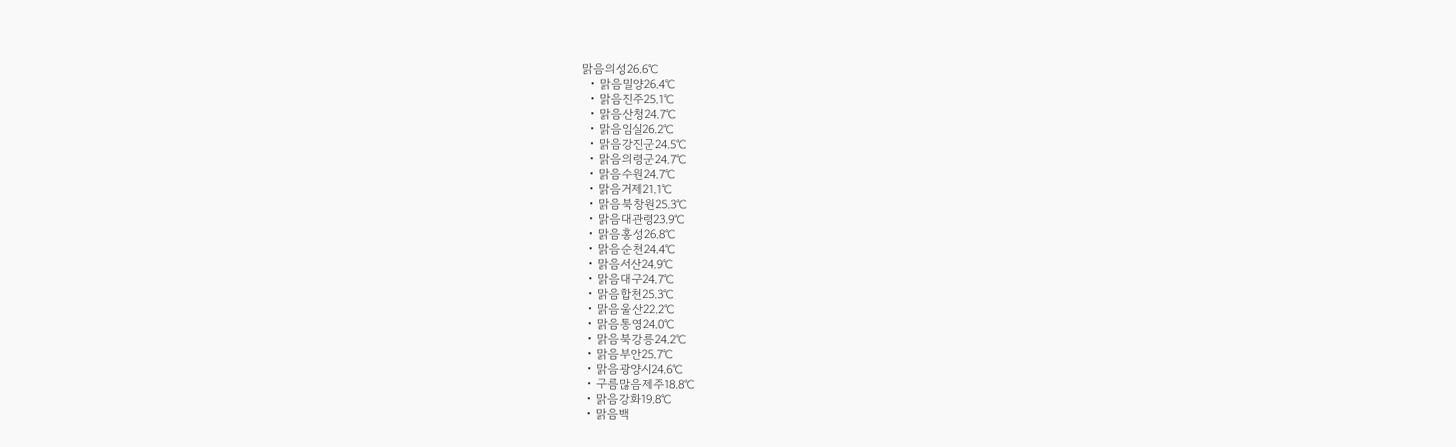맑음의성26.6℃
  • 맑음밀양26.4℃
  • 맑음진주25.1℃
  • 맑음산청24.7℃
  • 맑음임실26.2℃
  • 맑음강진군24.5℃
  • 맑음의령군24.7℃
  • 맑음수원24.7℃
  • 맑음거제21.1℃
  • 맑음북창원25.3℃
  • 맑음대관령23.9℃
  • 맑음홍성26.8℃
  • 맑음순천24.4℃
  • 맑음서산24.9℃
  • 맑음대구24.7℃
  • 맑음합천25.3℃
  • 맑음울산22.2℃
  • 맑음통영24.0℃
  • 맑음북강릉24.2℃
  • 맑음부안25.7℃
  • 맑음광양시24.6℃
  • 구름많음제주18.8℃
  • 맑음강화19.8℃
  • 맑음백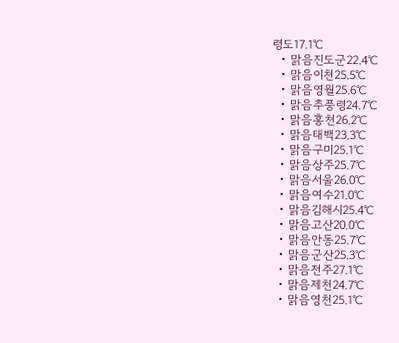령도17.1℃
  • 맑음진도군22.4℃
  • 맑음이천25.5℃
  • 맑음영월25.6℃
  • 맑음추풍령24.7℃
  • 맑음홍천26.2℃
  • 맑음태백23.3℃
  • 맑음구미25.1℃
  • 맑음상주25.7℃
  • 맑음서울26.0℃
  • 맑음여수21.0℃
  • 맑음김해시25.4℃
  • 맑음고산20.0℃
  • 맑음안동25.7℃
  • 맑음군산25.3℃
  • 맑음전주27.1℃
  • 맑음제천24.7℃
  • 맑음영천25.1℃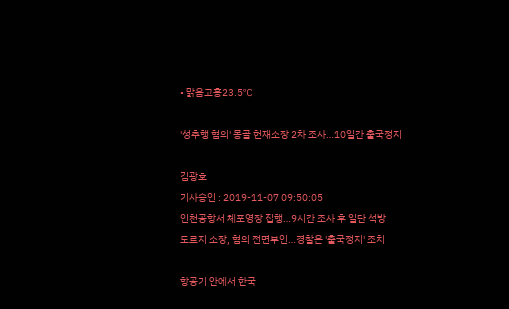• 맑음고흥23.5℃

'성추행 혐의' 몽골 헌재소장 2차 조사…10일간 출국정지

김광호
기사승인 : 2019-11-07 09:50:05
인천공항서 체포영장 집행…9시간 조사 후 일단 석방
도르지 소장, 혐의 전면부인…경찰은 '출국정지' 조치

항공기 안에서 한국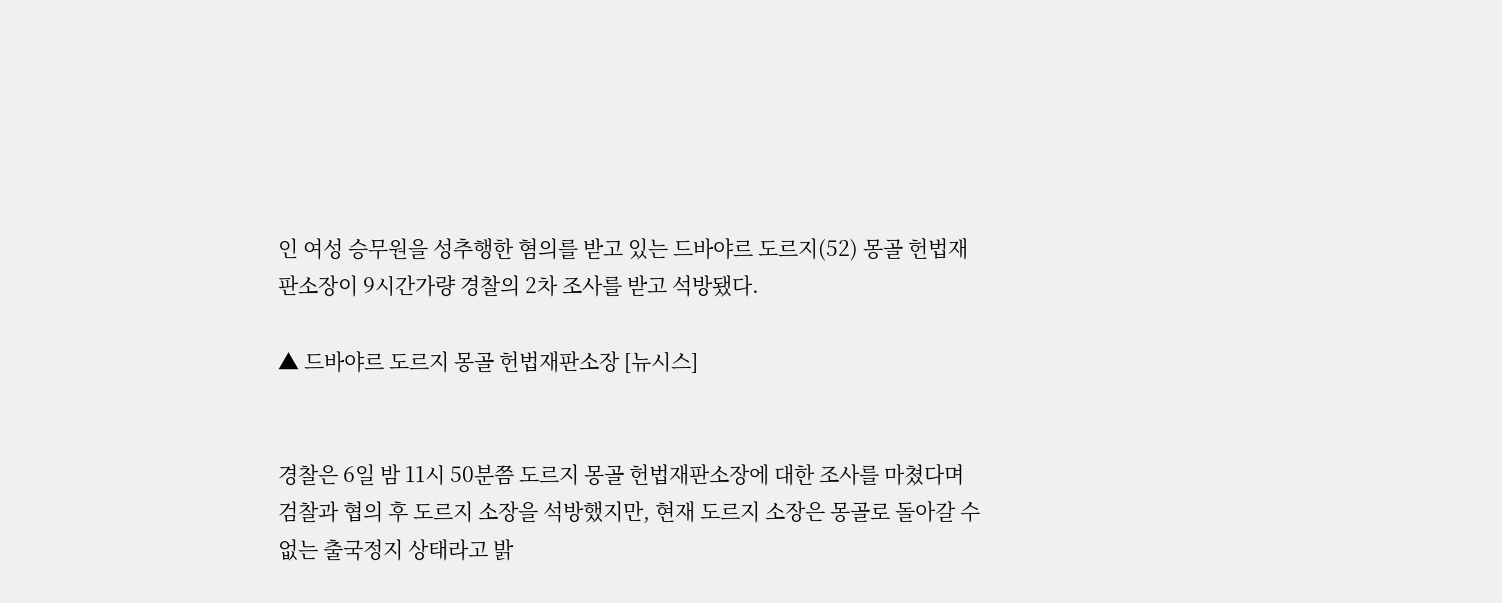인 여성 승무원을 성추행한 혐의를 받고 있는 드바야르 도르지(52) 몽골 헌법재판소장이 9시간가량 경찰의 2차 조사를 받고 석방됐다.

▲ 드바야르 도르지 몽골 헌법재판소장 [뉴시스]


경찰은 6일 밤 11시 50분쯤 도르지 몽골 헌법재판소장에 대한 조사를 마쳤다며 검찰과 협의 후 도르지 소장을 석방했지만, 현재 도르지 소장은 몽골로 돌아갈 수 없는 출국정지 상태라고 밝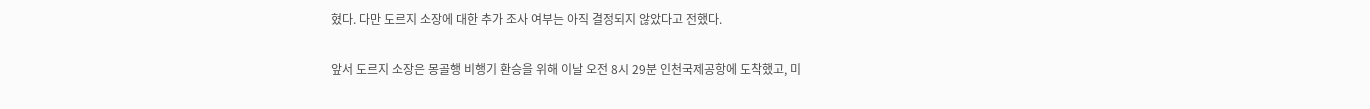혔다. 다만 도르지 소장에 대한 추가 조사 여부는 아직 결정되지 않았다고 전했다.

앞서 도르지 소장은 몽골행 비행기 환승을 위해 이날 오전 8시 29분 인천국제공항에 도착했고, 미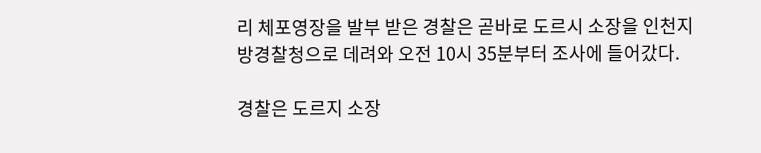리 체포영장을 발부 받은 경찰은 곧바로 도르시 소장을 인천지방경찰청으로 데려와 오전 10시 35분부터 조사에 들어갔다.

경찰은 도르지 소장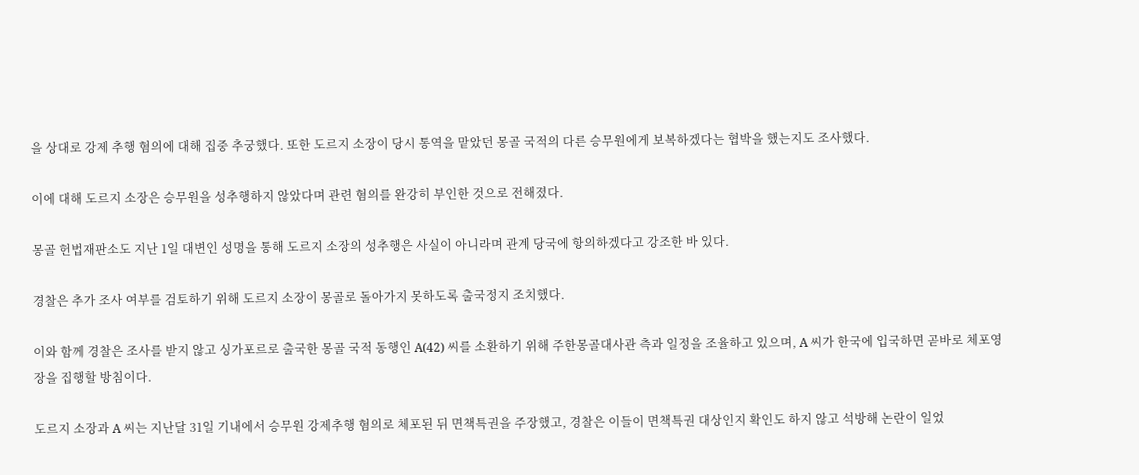을 상대로 강제 추행 혐의에 대해 집중 추궁했다. 또한 도르지 소장이 당시 통역을 맡았던 몽골 국적의 다른 승무원에게 보복하겠다는 협박을 했는지도 조사했다.

이에 대해 도르지 소장은 승무원을 성추행하지 않았다며 관련 혐의를 완강히 부인한 것으로 전해졌다.

몽골 헌법재판소도 지난 1일 대변인 성명을 통해 도르지 소장의 성추행은 사실이 아니라며 관계 당국에 항의하겠다고 강조한 바 있다.

경찰은 추가 조사 여부를 검토하기 위해 도르지 소장이 몽골로 돌아가지 못하도록 출국정지 조치했다.

이와 함께 경찰은 조사를 받지 않고 싱가포르로 출국한 몽골 국적 동행인 A(42) 씨를 소환하기 위해 주한몽골대사관 측과 일정을 조율하고 있으며, A 씨가 한국에 입국하면 곧바로 체포영장을 집행할 방침이다.

도르지 소장과 A 씨는 지난달 31일 기내에서 승무원 강제추행 혐의로 체포된 뒤 면책특권을 주장했고, 경찰은 이들이 면책특권 대상인지 확인도 하지 않고 석방해 논란이 일었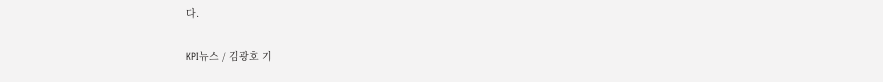다.

KPI뉴스 / 김광호 기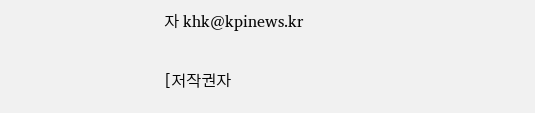자 khk@kpinews.kr

[저작권자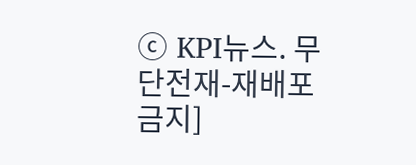ⓒ KPI뉴스. 무단전재-재배포 금지]